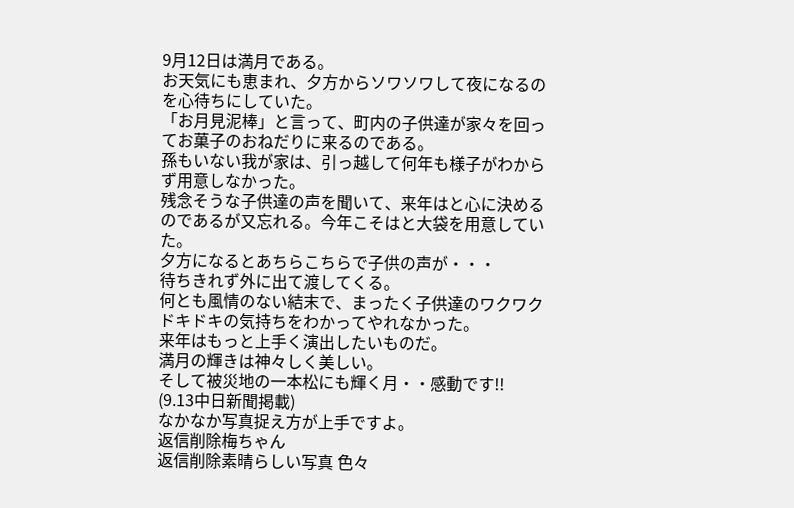9月12日は満月である。
お天気にも恵まれ、夕方からソワソワして夜になるのを心待ちにしていた。
「お月見泥棒」と言って、町内の子供達が家々を回ってお菓子のおねだりに来るのである。
孫もいない我が家は、引っ越して何年も様子がわからず用意しなかった。
残念そうな子供達の声を聞いて、来年はと心に決めるのであるが又忘れる。今年こそはと大袋を用意していた。
夕方になるとあちらこちらで子供の声が・・・
待ちきれず外に出て渡してくる。
何とも風情のない結末で、まったく子供達のワクワクドキドキの気持ちをわかってやれなかった。
来年はもっと上手く演出したいものだ。
満月の輝きは神々しく美しい。
そして被災地の一本松にも輝く月・・感動です!!
(9.13中日新聞掲載)
なかなか写真捉え方が上手ですよ。
返信削除梅ちゃん
返信削除素晴らしい写真 色々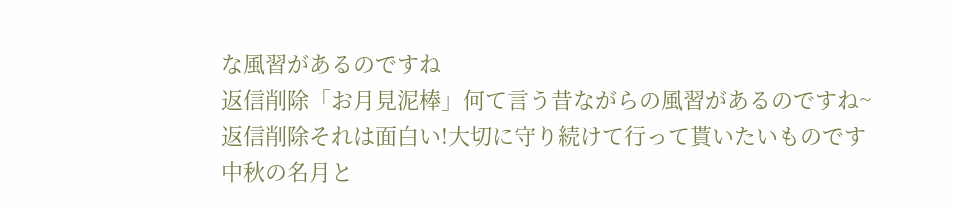な風習があるのですね
返信削除「お月見泥棒」何て言う昔ながらの風習があるのですね~
返信削除それは面白い!大切に守り続けて行って貰いたいものです
中秋の名月と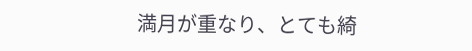満月が重なり、とても綺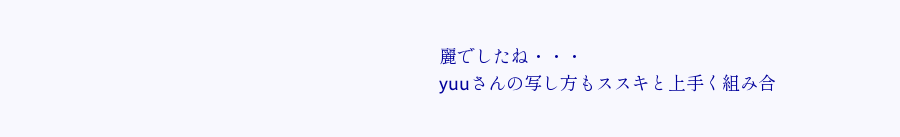麗でしたね・・・
yuuさんの写し方もススキと上手く組み合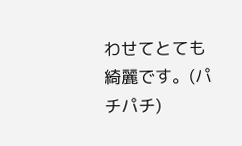わせてとても
綺麗です。(パチパチ)